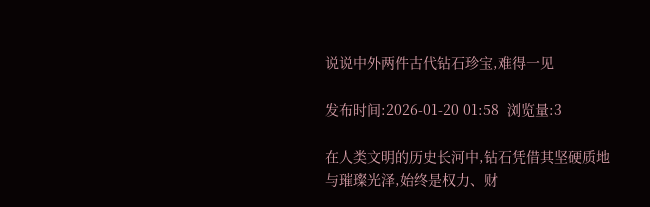说说中外两件古代钻石珍宝,难得一见

发布时间:2026-01-20 01:58  浏览量:3

在人类文明的历史长河中,钻石凭借其坚硬质地与璀璨光泽,始终是权力、财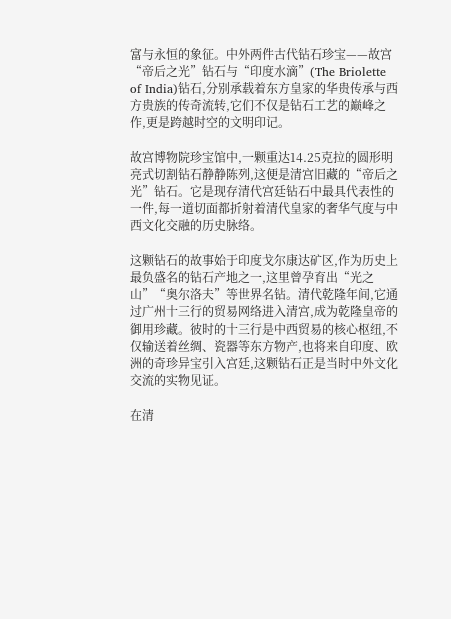富与永恒的象征。中外两件古代钻石珍宝——故宫“帝后之光”钻石与“印度水滴”(The Briolette of India)钻石,分别承载着东方皇家的华贵传承与西方贵族的传奇流转,它们不仅是钻石工艺的巅峰之作,更是跨越时空的文明印记。

故宫博物院珍宝馆中,一颗重达14.25克拉的圆形明亮式切割钻石静静陈列,这便是清宫旧藏的“帝后之光”钻石。它是现存清代宫廷钻石中最具代表性的一件,每一道切面都折射着清代皇家的奢华气度与中西文化交融的历史脉络。

这颗钻石的故事始于印度戈尔康达矿区,作为历史上最负盛名的钻石产地之一,这里曾孕育出“光之山”“奥尔洛夫”等世界名钻。清代乾隆年间,它通过广州十三行的贸易网络进入清宫,成为乾隆皇帝的御用珍藏。彼时的十三行是中西贸易的核心枢纽,不仅输送着丝绸、瓷器等东方物产,也将来自印度、欧洲的奇珍异宝引入宫廷,这颗钻石正是当时中外文化交流的实物见证。

在清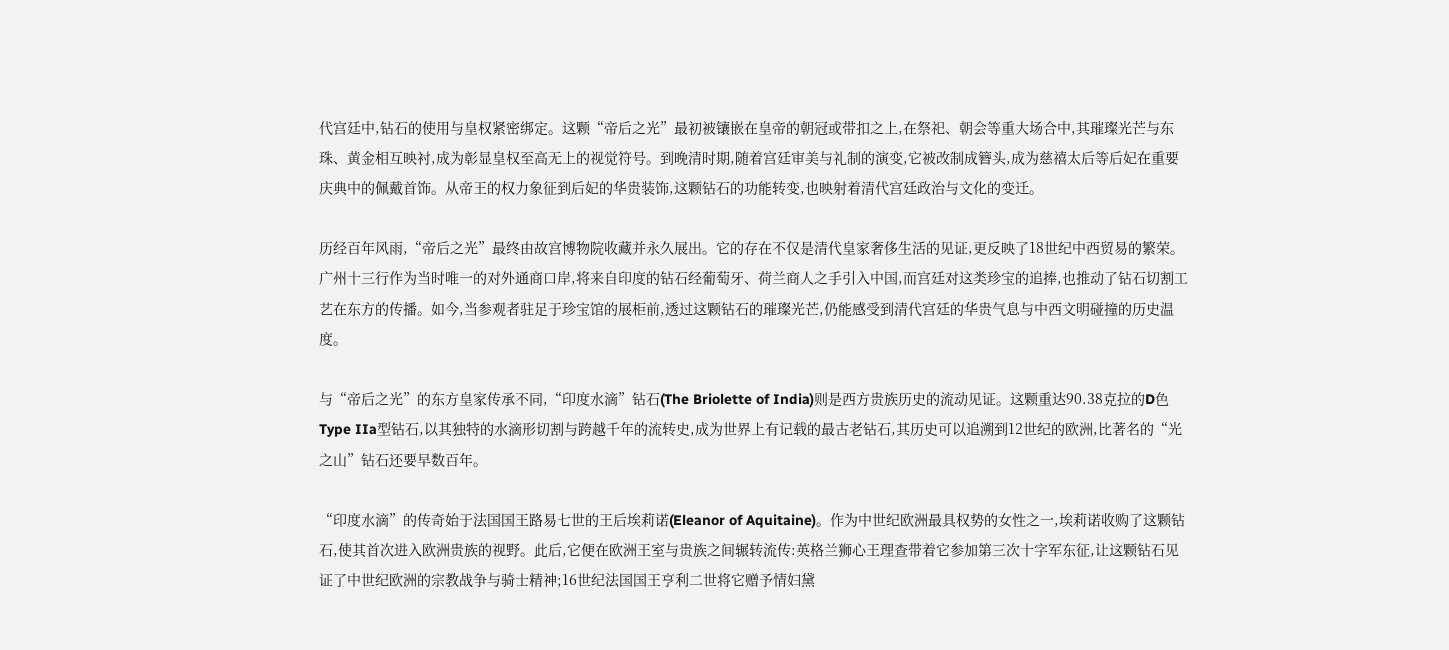代宫廷中,钻石的使用与皇权紧密绑定。这颗“帝后之光”最初被镶嵌在皇帝的朝冠或带扣之上,在祭祀、朝会等重大场合中,其璀璨光芒与东珠、黄金相互映衬,成为彰显皇权至高无上的视觉符号。到晚清时期,随着宫廷审美与礼制的演变,它被改制成簪头,成为慈禧太后等后妃在重要庆典中的佩戴首饰。从帝王的权力象征到后妃的华贵装饰,这颗钻石的功能转变,也映射着清代宫廷政治与文化的变迁。

历经百年风雨,“帝后之光”最终由故宫博物院收藏并永久展出。它的存在不仅是清代皇家奢侈生活的见证,更反映了18世纪中西贸易的繁荣。广州十三行作为当时唯一的对外通商口岸,将来自印度的钻石经葡萄牙、荷兰商人之手引入中国,而宫廷对这类珍宝的追捧,也推动了钻石切割工艺在东方的传播。如今,当参观者驻足于珍宝馆的展柜前,透过这颗钻石的璀璨光芒,仍能感受到清代宫廷的华贵气息与中西文明碰撞的历史温度。

与“帝后之光”的东方皇家传承不同,“印度水滴”钻石(The Briolette of India)则是西方贵族历史的流动见证。这颗重达90.38克拉的D色Type IIa型钻石,以其独特的水滴形切割与跨越千年的流转史,成为世界上有记载的最古老钻石,其历史可以追溯到12世纪的欧洲,比著名的“光之山”钻石还要早数百年。

“印度水滴”的传奇始于法国国王路易七世的王后埃莉诺(Eleanor of Aquitaine)。作为中世纪欧洲最具权势的女性之一,埃莉诺收购了这颗钻石,使其首次进入欧洲贵族的视野。此后,它便在欧洲王室与贵族之间辗转流传:英格兰狮心王理查带着它参加第三次十字军东征,让这颗钻石见证了中世纪欧洲的宗教战争与骑士精神;16世纪法国国王亨利二世将它赠予情妇黛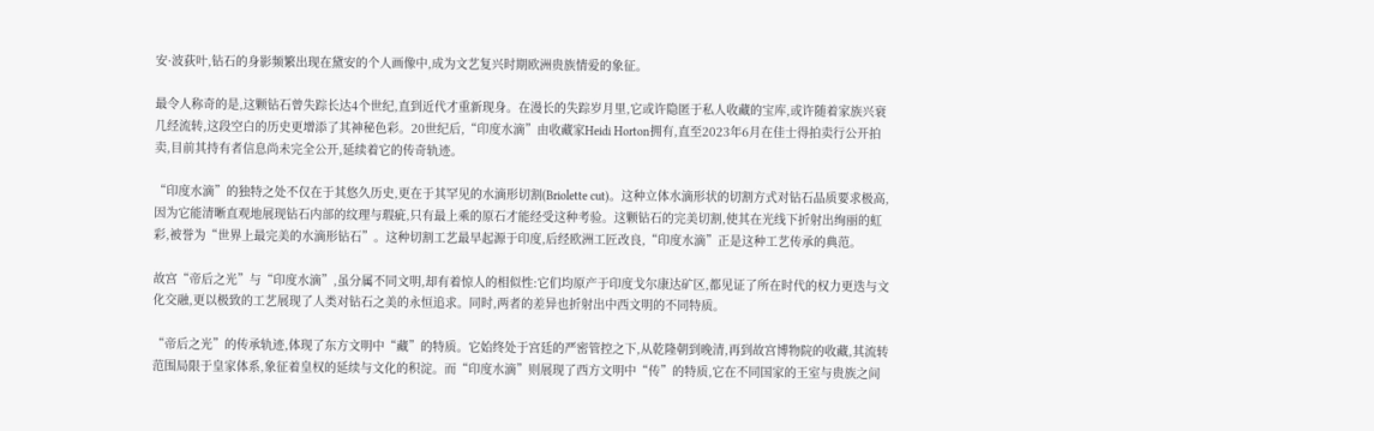安·波荻叶,钻石的身影频繁出现在黛安的个人画像中,成为文艺复兴时期欧洲贵族情爱的象征。

最令人称奇的是,这颗钻石曾失踪长达4个世纪,直到近代才重新现身。在漫长的失踪岁月里,它或许隐匿于私人收藏的宝库,或许随着家族兴衰几经流转,这段空白的历史更增添了其神秘色彩。20世纪后,“印度水滴”由收藏家Heidi Horton拥有,直至2023年6月在佳士得拍卖行公开拍卖,目前其持有者信息尚未完全公开,延续着它的传奇轨迹。

“印度水滴”的独特之处不仅在于其悠久历史,更在于其罕见的水滴形切割(Briolette cut)。这种立体水滴形状的切割方式对钻石品质要求极高,因为它能清晰直观地展现钻石内部的纹理与瑕疵,只有最上乘的原石才能经受这种考验。这颗钻石的完美切割,使其在光线下折射出绚丽的虹彩,被誉为“世界上最完美的水滴形钻石”。这种切割工艺最早起源于印度,后经欧洲工匠改良,“印度水滴”正是这种工艺传承的典范。

故宫“帝后之光”与“印度水滴”,虽分属不同文明,却有着惊人的相似性:它们均原产于印度戈尔康达矿区,都见证了所在时代的权力更迭与文化交融,更以极致的工艺展现了人类对钻石之美的永恒追求。同时,两者的差异也折射出中西文明的不同特质。

“帝后之光”的传承轨迹,体现了东方文明中“藏”的特质。它始终处于宫廷的严密管控之下,从乾隆朝到晚清,再到故宫博物院的收藏,其流转范围局限于皇家体系,象征着皇权的延续与文化的积淀。而“印度水滴”则展现了西方文明中“传”的特质,它在不同国家的王室与贵族之间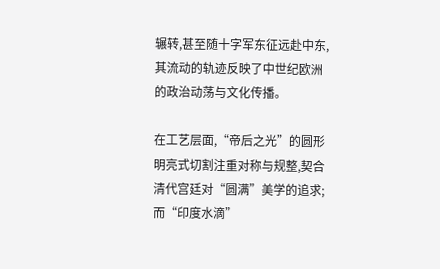辗转,甚至随十字军东征远赴中东,其流动的轨迹反映了中世纪欧洲的政治动荡与文化传播。

在工艺层面,“帝后之光”的圆形明亮式切割注重对称与规整,契合清代宫廷对“圆满”美学的追求;而“印度水滴”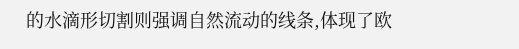的水滴形切割则强调自然流动的线条,体现了欧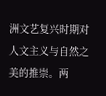洲文艺复兴时期对人文主义与自然之美的推崇。两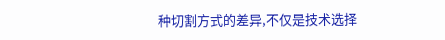种切割方式的差异,不仅是技术选择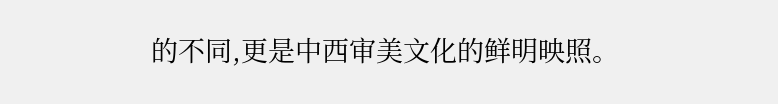的不同,更是中西审美文化的鲜明映照。